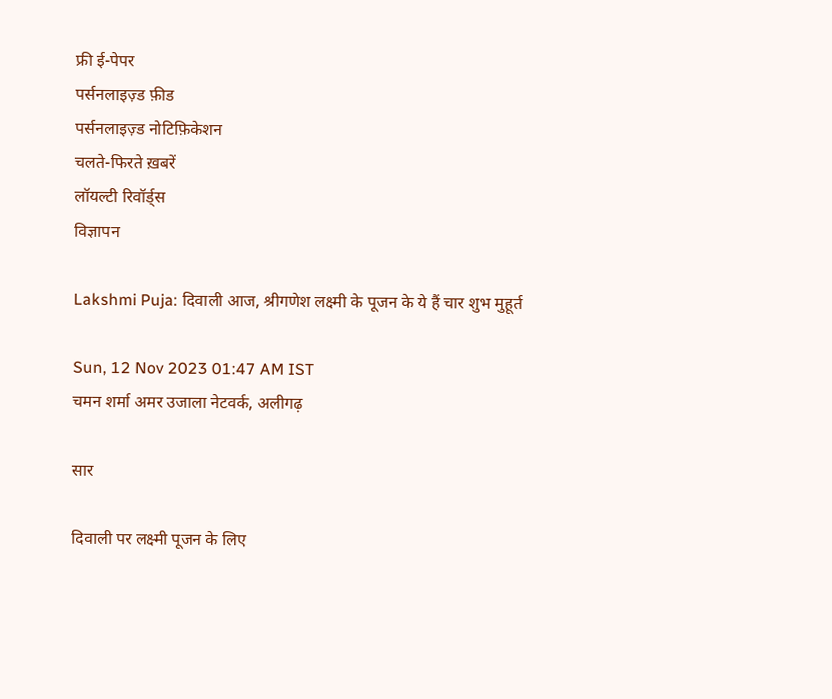फ्री ई-पेपर
पर्सनलाइज़्ड फ़ीड
पर्सनलाइज़्ड नोटिफ़िकेशन
चलते-फिरते ख़बरें
लॉयल्टी रिवॉर्ड्स
विज्ञापन

Lakshmi Puja: दिवाली आज, श्रीगणेश लक्ष्मी के पूजन के ये हैं चार शुभ मुहूर्त

Sun, 12 Nov 2023 01:47 AM IST
चमन शर्मा अमर उजाला नेटवर्क, अलीगढ़

सार

दिवाली पर लक्ष्मी पूजन के लिए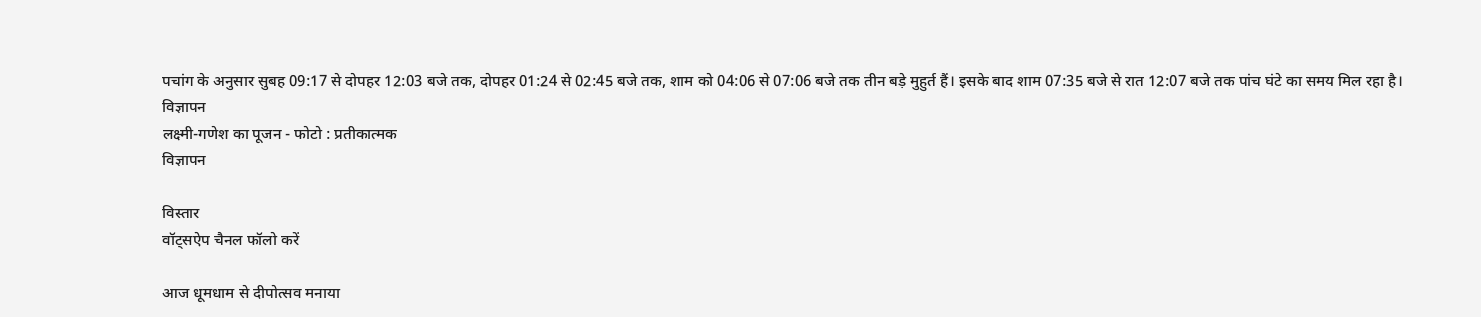पचांग के अनुसार सुबह 09:17 से दोपहर 12:03 बजे तक, दोपहर 01:24 से 02:45 बजे तक, शाम को 04:06 से 07:06 बजे तक तीन बड़े मुहुर्त हैं। इसके बाद शाम 07:35 बजे से रात 12:07 बजे तक पांच घंटे का समय मिल रहा है।
विज्ञापन
लक्ष्मी-गणेश का पूजन - फोटो : प्रतीकात्मक
विज्ञापन

विस्तार
वॉट्सऐप चैनल फॉलो करें

आज धूमधाम से दीपोत्सव मनाया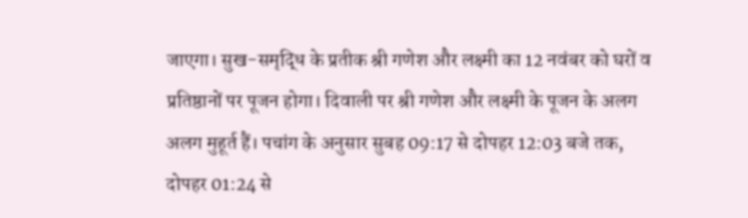जाएगा। सुख-समृद्धि के प्रतीक श्री गणेश और लक्ष्मी का 12 नवंबर को घरों व प्रतिष्ठानों पर पूजन होगा। दिवाली पर श्री गणेश और लक्ष्मी के पूजन के अलग अलग मुहूर्त हैं। पचांग के अनुसार सुबह 09:17 से दोपहर 12:03 बजे तक, दोपहर 01:24 से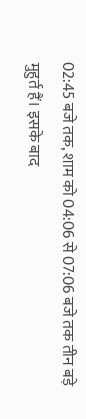02:45 बजे तक, शाम को 04:06 से 07:06 बजे तक तीन बड़े मुहुर्त हैं। इसके बाद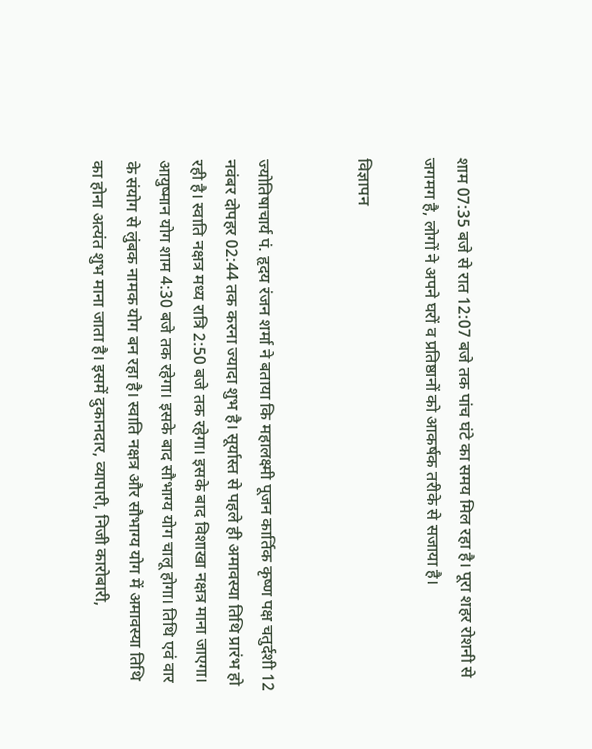शाम 07:35 बजे से रात 12:07 बजे तक पांच घंटे का समय मिल रहा है। पूरा शहर रोशनी से जगमग है, लोगों ने अपने घरों व प्रतिष्ठानों को आकर्षक तरीके से सजाया है।

विज्ञापन


ज्योतिषाचार्य पं. हृदय रंजन शर्मा ने बताया कि महालक्ष्मी पूजन कार्तिक कृष्ण पक्ष चतुर्दशी 12 नवंबर दोपहर 02:44 तक करना ज्यादा शुभ है। सूर्यास्त से पहले ही अमावस्या तिथि प्रारंभ हो रही है। स्वाति नक्षत्र मध्य रात्रि 2:50 बजे तक रहेगा। इसके बाद विशाखा नक्षत्र माना जाएगा। आयुष्मान योग शाम 4:30 बजे तक रहेगा। इसके बाद सौभाग्य योग चालू होगा। तिथि एवं वार के संयोग से लुंबक नामक योग बन रहा है। स्वाति नक्षत्र और सौभाग्य योग में अमावस्या तिथि का होना अत्यंत शुभ माना जाता है। इसमें दुकानदार, व्यापारी, निजी कारोबारी,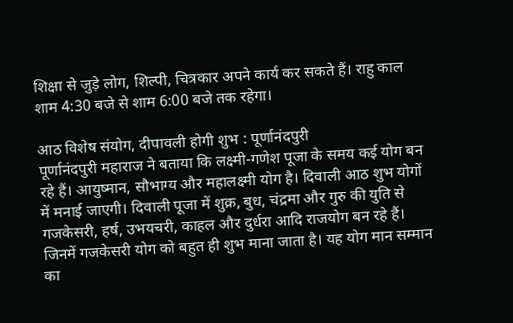शिक्षा से जुड़े लोग, शिल्पी, चित्रकार अपने कार्य कर सकते हैं। राहु काल शाम 4:30 बजे से शाम 6:00 बजे तक रहेगा।

आठ विशेष संयोग, दीपावली होगी शुभ : पूर्णानंदपुरी
पूर्णानंदपुरी महाराज ने बताया कि लक्ष्मी-गणेश पूजा के समय कई योग बन रहे हैं। आयुष्मान, सौभाग्य और महालक्ष्मी योग है। दिवाली आठ शुभ योगों में मनाई जाएगी। दिवाली पूजा में शुक्र, बुध, चंद्रमा और गुरु की युति से गजकेसरी, हर्ष, उभयचरी, काहल और दुर्धरा आदि राजयोग बन रहे हैं। जिनमें गजकेसरी योग को बहुत ही शुभ माना जाता है। यह योग मान सम्मान का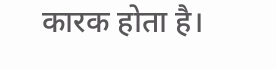कारक होता है।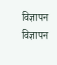विज्ञापन
विज्ञापन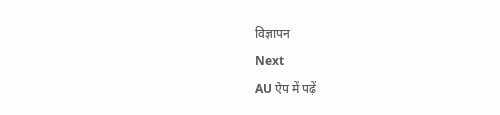विज्ञापन
Next
AU ऐप में पढ़ें